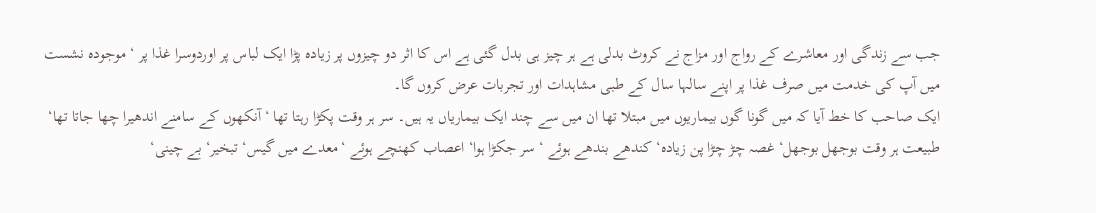جب سے زندگی اور معاشرے کے رواج اور مزاج نے کروٹ بدلی ہے ہر چیز ہی بدل گئی ہے اس کا اثر دو چیزوں پر زیادہ پڑا ایک لباس پر اوردوسرا غذا پر ‘ موجودہ نشست میں آپ کی خدمت میں صرف غذا پر اپنے سالہا سال کے طبی مشاہدات اور تجربات عرض کروں گا۔
ایک صاحب کا خط آیا کہ میں گونا گوں بیماریوں میں مبتلا تھا ان میں سے چند ایک بیماریاں یہ ہیں۔ سر ہر وقت پکڑا رہتا تھا ‘ آنکھوں کے سامنے اندھیرا چھا جاتا تھا‘ طبیعت ہر وقت بوجھل بوجھل‘ غصہ چڑ چڑا پن زیادہ‘ کندھے بندھے ہوئے ‘ سر جکڑا ہوا‘ اعصاب کھنچے ہوئے ‘معدے میں گیس‘ تبخیر‘ بے چینی‘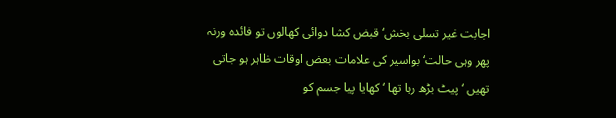اجابت غیر تسلی بخش‘قبض کشا دوائی کھالوں تو فائدہ ورنہ پھر وہی حالت‘ بواسیر کی علامات بعض اوقات ظاہر ہو جاتی تھیں ‘ پیٹ بڑھ رہا تھا ‘ کھایا پیا جسم کو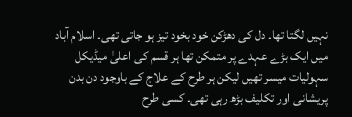نہیں لگتا تھا۔ دل کی دھڑکن خود بخود تیز ہو جاتی تھی۔ اسلام آباد میں ایک بڑے عہدے پر متمکن تھا ہر قسم کی اعلیٰ میڈیکل سہولیات میسر تھیں لیکن ہر طرح کے علاج کے باوجود دن بدن پریشانی اور تکلیف بڑھ رہی تھی۔ کسی طرح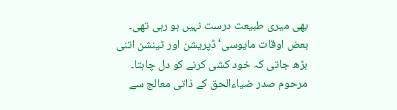بھی میری طبیعت درست نہیں ہو رہی تھی۔ بعض اوقات مایوسی‘ ڈپریشن اور ٹینشن اتنی بڑھ جاتی کہ خود کشی کرنے کو دل چاہتا۔ مرحوم صدر ضیاءالحق کے ذاتی معالج سے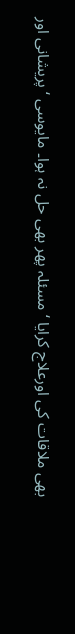بھی ملاقات کی اورعلاج کرایا ‘ مسئلہ پھر بھی حل نہ ہوا۔ مایوسی ‘ پریشانی اور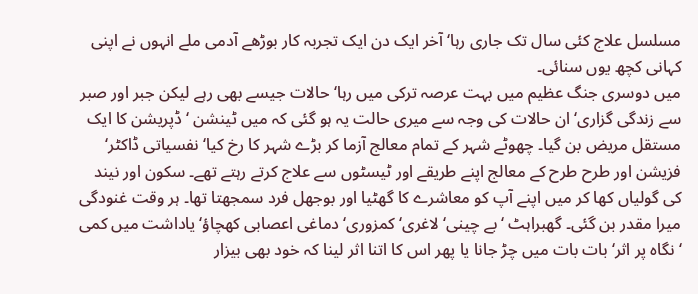مسلسل علاج کئی سال تک جاری رہا‘ آخر ایک دن ایک تجربہ کار بوڑھے آدمی ملے انہوں نے اپنی کہانی کچھ یوں سنائی۔
میں دوسری جنگ عظیم میں بہت عرصہ ترکی میں رہا‘ حالات جیسے بھی رہے لیکن جبر اور صبر سے زندگی گزاری‘ ان حالات کی وجہ سے میری حالت یہ ہو گئی کہ میں ٹینشن ‘ ڈپریشن کا ایک مستقل مریض بن گیا۔ چھوٹے شہر کے تمام معالج آزما کر بڑے شہر کا رخ کیا‘ نفسیاتی ڈاکٹر‘ فزیشن اور طرح طرح کے معالج اپنے طریقے اور ٹیسٹوں سے علاج کرتے رہتے تھے۔ سکون اور نیند کی گولیاں کھا کر میں اپنے آپ کو معاشرے کا گھٹیا اور بوجھل فرد سمجھتا تھا۔ ہر وقت غنودگی میرا مقدر بن گئی۔ گھبراہٹ ‘بے چینی‘ لاغری‘ کمزوری‘ دماغی اعصابی کھچاؤ‘ یاداشت میں کمی ‘نگاہ پر اثر‘ بات بات میں چڑ جانا یا پھر اس کا اتنا اثر لینا کہ خود بھی بیزار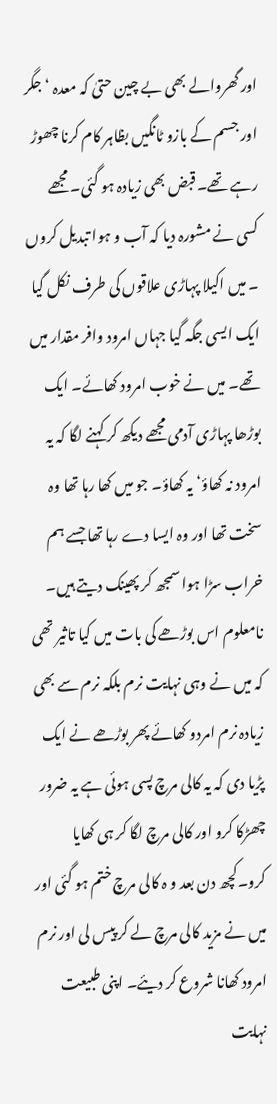اور گھروالے بھی بے چین حتیٰ کہ معدہ ‘ جگر اور جسم کے بازو ٹانگیں بظاہر کام کرنا چھوڑ رہے تھے۔ قبض بھی زیادہ ہو گئی۔ مجھے کسی نے مشورہ دیا کہ آب و ہوا تبدیل کروں ۔ میں اکیلا پہاڑی علاقوں کی طرف نکل گیا ایک ایسی جگہ گیا جہاں امرود وافر مقدار میں تھے۔ میں نے خوب امرود کھائے۔ ایک بوڑھا پہاڑی آدمی مجھے دیکھ کر کہنے لگا کہ یہ امرود نہ کھاؤ‘ یہ کھاؤ۔ جو میں کھا رہا تھا وہ سخت تھا اور وہ ایسا دے رہا تھا جسے ہم خراب سڑا ہوا سمجھ کر پھینک دیتے ہیں۔ نامعلوم اس بوڑھے کی بات میں کیا تاثیر تھی کہ میں نے وہی نہایت نرم بلکہ نرم سے بھی زیادہ نرم امردو کھائے پھر بوڑھے نے ایک پڑیا دی کہ یہ کالی مرچ پسی ہوئی ہے یہ ضرور چھڑکا کرو اور کالی مرچ لگا کر ہی کھایا کرو۔کچھ دن بعد و ہ کالی مرچ ختم ہو گئی اور میں نے مزید کالی مرچ لے کر پیس لی اور نرم امرود کھانا شروع کر دیئے۔ اپنی طبیعت نہایت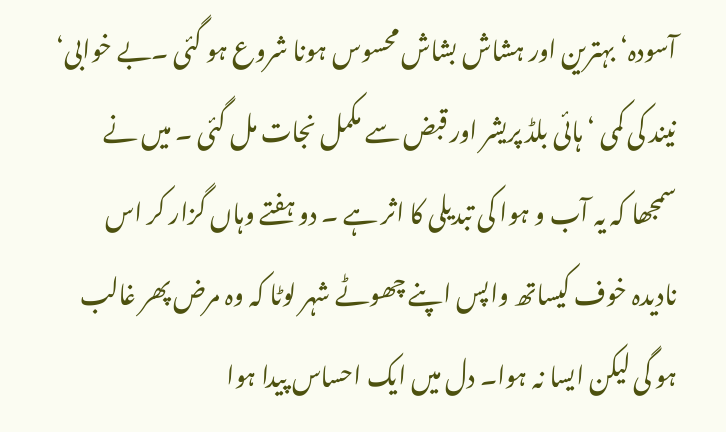آسودہ‘ بہترین اور ہشاش بشاش محسوس ہونا شروع ہو گئی ۔بے خوابی‘ نیند کی کمی ‘ہائی بلڈ پریشر اور قبض سے مکمل نجات مل گئی ۔ میں نے سمجھا کہ یہ آب و ہوا کی تبدیلی کا اثر ہے ۔ دو ہفتے وہاں گزار کر اس نادیدہ خوف کیساتھ واپس اپنے چھوٹے شہر لوٹا کہ وہ مرض پھر غالب ہو گی لیکن ایسا نہ ہوا۔ دل میں ایک احساس پیدا ہوا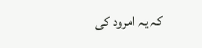کہ یہ امرود کی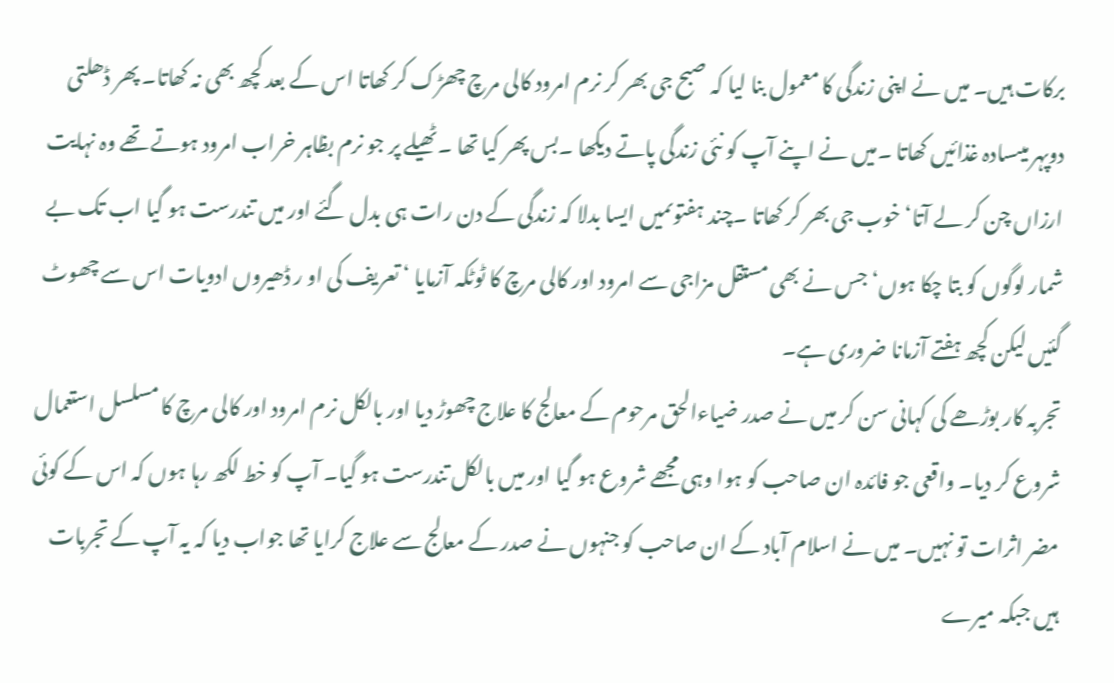برکات ہیں۔ میں نے اپنی زندگی کا معمول بنا لیا کہ صبح جی بھر کر نرم امرود کالی مرچ چھڑک کر کھاتا اس کے بعد کچھ بھی نہ کھاتا۔ پھر ڈھلتی دوپہر میںسادہ غذائیں کھاتا ۔میں نے اپنے آپ کو نئی زندگی پاتے دیکھا ۔بس پھر کیا تھا ۔ٹھیلے پر جو نرم بظاہر خراب امرود ہوتے تھے وہ نہایت ارزاں چن کر لے آتا‘ خوب جی بھر کر کھاتا ۔چند ہفتوںمیں ایسا بدلا کہ زندگی کے دن رات ہی بدل گئے اور میں تندرست ہو گیا اب تک بے شمار لوگوں کو بتا چکا ہوں‘جس نے بھی مستقل مزاجی سے امرود اور کالی مرچ کا ٹوٹکہ آزمایا ‘ تعریف کی او ر ڈھیروں ادویات اس سے چھوٹ گئیں لیکن کچھ ہفتے آزمانا ضروری ہے۔
تجربہ کار بوڑھے کی کہانی سن کر میں نے صدر ضیاءالحق مرحوم کے معالج کا علاج چھوڑ دیا اور بالکل نرم امرود اور کالی مرچ کا مسلسل استعمال شروع کر دیا۔ واقعی جو فائدہ ان صاحب کو ہوا وہی مجھے شروع ہو گیا اور میں بالکل تندرست ہو گیا۔ آپ کو خط لکھ رہا ہوں کہ اس کے کوئی مضر اثرات تو نہیں۔ میں نے اسلام آباد کے ان صاحب کو جنہوں نے صدر کے معالج سے علاج کرایا تھا جواب دیا کہ یہ آپ کے تجربات ہیں جبکہ میرے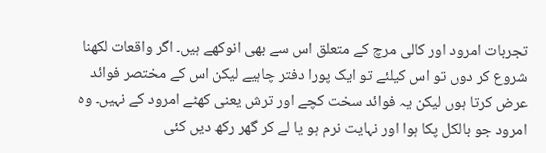تجربات امرود اور کالی مرچ کے متعلق اس سے بھی انوکھے ہیں۔ اگر واقعات لکھنا شروع کر دوں تو اس کیلئے تو ایک پورا دفتر چاہیے لیکن اس کے مختصر فوائد عرض کرتا ہوں لیکن یہ فوائد سخت کچے اور ترش یعنی کھٹے امرود کے نہیں۔ وہ امرود جو بالکل پکا ہوا اور نہایت نرم ہو یا لے کر گھر رکھ دیں کئی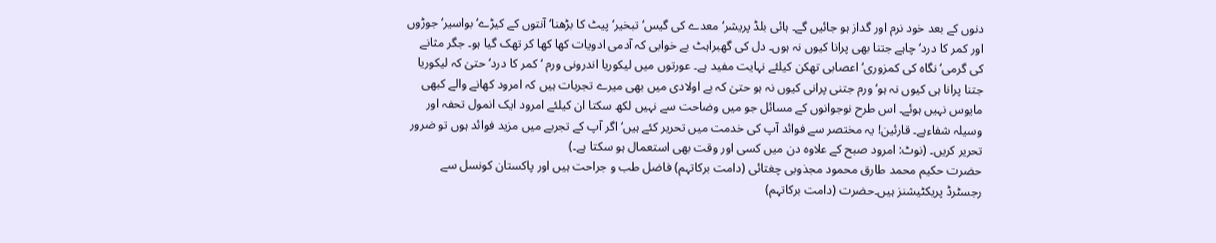دنوں کے بعد خود نرم اور گداز ہو جائیں گے۔ ہائی بلڈ پریشر‘ معدے کی گیس‘ تبخیر‘ پیٹ کا بڑھنا‘ آنتوں کے کیڑے‘ بواسیر‘ جوڑوں اور کمر کا درد‘ چاہے جتنا بھی پرانا کیوں نہ ہوں۔ دل کی گھبراہٹ بے خوابی کہ آدمی ادویات کھا کھا کر تھک گیا ہو۔ جگر مثانے کی گرمی‘ نگاہ کی کمزوری‘ اعصابی تھکن کیلئے نہایت مفید ہے۔ عورتوں میں لیکوریا اندرونی ورم ‘ کمر کا درد‘ حتیٰ کہ لیکوریا جتنا پرانا ہی کیوں نہ ہو‘ ورم جتنی پرانی کیوں نہ ہو حتیٰ کہ بے اولادی میں بھی میرے تجربات ہیں کہ امرود کھانے والے کبھی مایوس نہیں ہوئے۔ اس طرح نوجوانوں کے مسائل جو میں وضاحت سے نہیں لکھ سکتا ان کیلئے امرود ایک انمول تحفہ اور وسیلہ شفاءہے۔ قارئین! یہ مختصر سے فوائد آپ کی خدمت میں تحریر کئے ہیں‘اگر آپ کے تجربے میں مزید فوائد ہوں تو ضرور تحریر کریں۔ (نوٹ: امرود صبح کے علاوہ دن میں کسی اور وقت بھی استعمال ہو سکتا ہے۔)
حضرت حکیم محمد طارق محمود مجذوبی چغتائی (دامت برکاتہم) فاضل طب و جراحت ہیں اور پاکستان کونسل سے رجسٹرڈ پریکٹیشنز ہیں۔حضرت (دامت برکاتہم)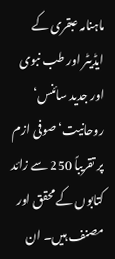ماہنامہ عبقری کے ایڈیٹر اور طب نبوی اور جدید سائنس‘ روحانیت‘ صوفی ازم پر تقریباً 250 سے زائد کتابوں کے محقق اور مصنف ہیں۔ ان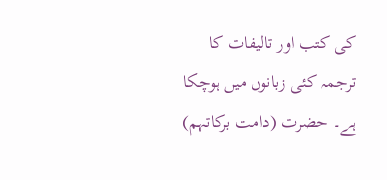کی کتب اور تالیفات کا ترجمہ کئی زبانوں میں ہوچکا ہے۔ حضرت (دامت برکاتہم)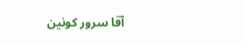آقا سرور کونین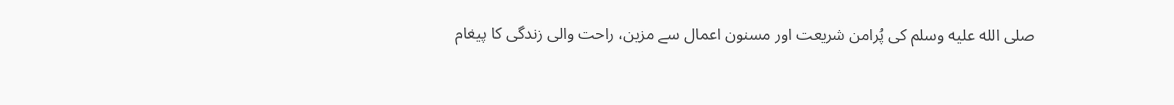صلى الله عليه وسلم کی پُرامن شریعت اور مسنون اعمال سے مزین، راحت والی زندگی کا پیغام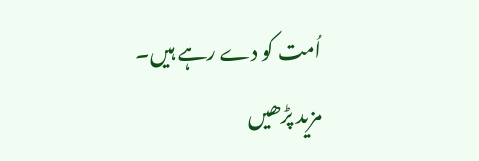اُمت کو دے رہے ہیں۔
مزید پڑھیں